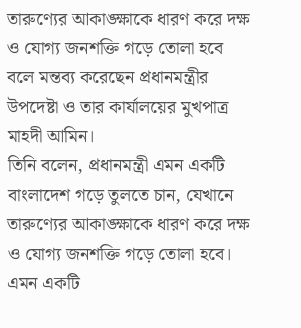তারুণ্যের আকাঙ্ক্ষাকে ধারণ করে দক্ষ ও যোগ্য জনশক্তি গড়ে তোলা হবে বলে মন্তব্য করেছেন প্রধানমন্ত্রীর উপদেষ্টা ও তার কার্যালয়ের মুখপাত্র মাহদী আমিন।
তিনি বলেন, প্রধানমন্ত্রী এমন একটি বাংলাদেশ গড়ে তুলতে চান, যেখানে তারুণ্যের আকাঙ্ক্ষাকে ধারণ করে দক্ষ ও যোগ্য জনশক্তি গড়ে তোলা হবে। এমন একটি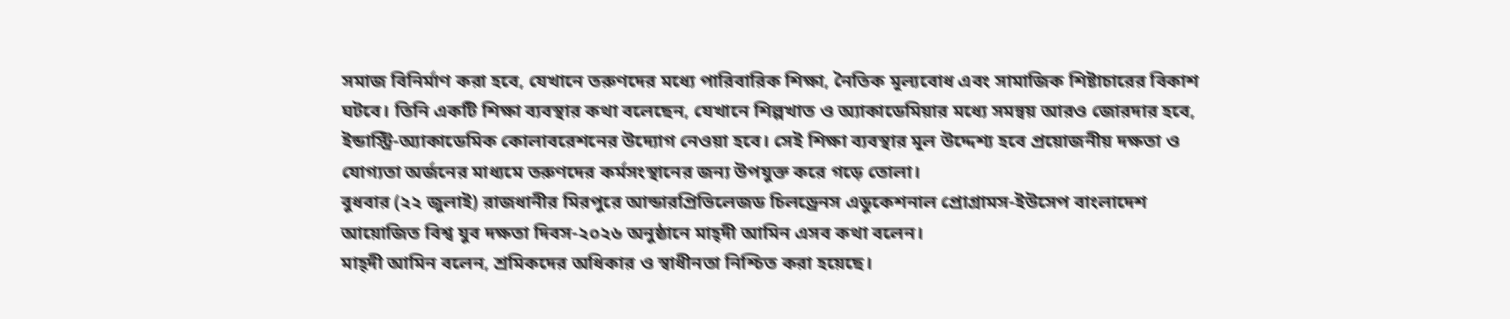সমাজ বিনির্মাণ করা হবে, যেখানে তরুণদের মধ্যে পারিবারিক শিক্ষা, নৈতিক মূল্যবোধ এবং সামাজিক শিষ্টাচারের বিকাশ ঘটবে। তিনি একটি শিক্ষা ব্যবস্থার কথা বলেছেন, যেখানে শিল্পখাত ও অ্যাকাডেমিয়ার মধ্যে সমন্বয় আরও জোরদার হবে, ইন্ডাস্ট্রি-অ্যাকাডেমিক কোলাবরেশনের উদ্যোগ নেওয়া হবে। সেই শিক্ষা ব্যবস্থার মূল উদ্দেশ্য হবে প্রয়োজনীয় দক্ষতা ও যোগ্যতা অর্জনের মাধ্যমে তরুণদের কর্মসংস্থানের জন্য উপযুক্ত করে গড়ে তোলা।
বুধবার (২২ জুলাই) রাজধানীর মিরপুরে আন্ডারপ্রিভিলেজড চিলড্রেনস এডুকেশনাল প্রোগ্রামস-ইউসেপ বাংলাদেশ আয়োজিত বিশ্ব যুব দক্ষতা দিবস-২০২৬ অনুষ্ঠানে মাহ্দী আমিন এসব কথা বলেন।
মাহ্দী আমিন বলেন, শ্রমিকদের অধিকার ও স্বাধীনতা নিশ্চিত করা হয়েছে।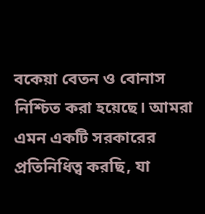বকেয়া বেতন ও বোনাস নিশ্চিত করা হয়েছে। আমরা এমন একটি সরকারের প্রতিনিধিত্ব করছি, যা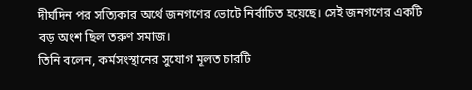দীর্ঘদিন পর সত্যিকার অর্থে জনগণের ভোটে নির্বাচিত হয়েছে। সেই জনগণের একটি বড় অংশ ছিল তরুণ সমাজ।
তিনি বলেন, কর্মসংস্থানের সুযোগ মূলত চারটি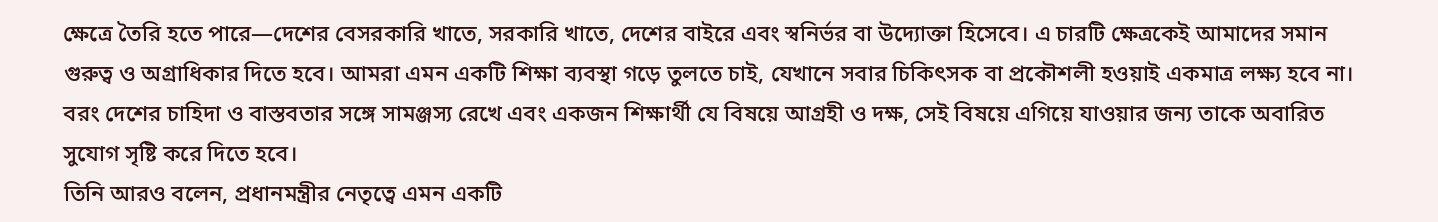ক্ষেত্রে তৈরি হতে পারে—দেশের বেসরকারি খাতে, সরকারি খাতে, দেশের বাইরে এবং স্বনির্ভর বা উদ্যোক্তা হিসেবে। এ চারটি ক্ষেত্রকেই আমাদের সমান গুরুত্ব ও অগ্রাধিকার দিতে হবে। আমরা এমন একটি শিক্ষা ব্যবস্থা গড়ে তুলতে চাই, যেখানে সবার চিকিৎসক বা প্রকৌশলী হওয়াই একমাত্র লক্ষ্য হবে না। বরং দেশের চাহিদা ও বাস্তবতার সঙ্গে সামঞ্জস্য রেখে এবং একজন শিক্ষার্থী যে বিষয়ে আগ্রহী ও দক্ষ, সেই বিষয়ে এগিয়ে যাওয়ার জন্য তাকে অবারিত সুযোগ সৃষ্টি করে দিতে হবে।
তিনি আরও বলেন, প্রধানমন্ত্রীর নেতৃত্বে এমন একটি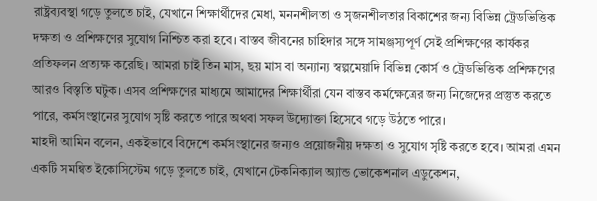রাষ্ট্রব্যবস্থা গড়ে তুলতে চাই, যেখানে শিক্ষার্থীদের মেধা, মননশীলতা ও সৃজনশীলতার বিকাশের জন্য বিভিন্ন ট্রেডভিত্তিক দক্ষতা ও প্রশিক্ষণের সুযোগ নিশ্চিত করা হবে। বাস্তব জীবনের চাহিদার সঙ্গে সামঞ্জস্যপূর্ণ সেই প্রশিক্ষণের কার্যকর প্রতিফলন প্রত্যক্ষ করেছি। আমরা চাই তিন মাস, ছয় মাস বা অন্যান্য স্বল্পমেয়াদি বিভিন্ন কোর্স ও ট্রেডভিত্তিক প্রশিক্ষণের আরও বিস্তৃতি ঘটুক। এসব প্রশিক্ষণের মাধ্যমে আমাদের শিক্ষার্থীরা যেন বাস্তব কর্মক্ষেত্রের জন্য নিজেদের প্রস্তুত করতে পারে, কর্মসংস্থানের সুযোগ সৃষ্টি করতে পারে অথবা সফল উদ্যোক্তা হিসেবে গড়ে উঠতে পারে।
মাহদী আমিন বলেন, একইভাবে বিদেশে কর্মসংস্থানের জন্যও প্রয়োজনীয় দক্ষতা ও সুযোগ সৃষ্টি করতে হবে। আমরা এমন একটি সমন্বিত ইকোসিস্টেম গড়ে তুলতে চাই, যেখানে টেকনিক্যাল অ্যান্ড ভোকেশনাল এডুকেশন,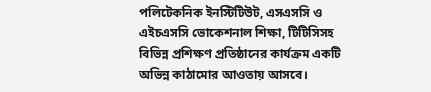পলিটেকনিক ইনস্টিটিউট, এসএসসি ও এইচএসসি ভোকেশনাল শিক্ষা, টিটিসিসহ বিভিন্ন প্রশিক্ষণ প্রতিষ্ঠানের কার্যক্রম একটি অভিন্ন কাঠামোর আওতায় আসবে।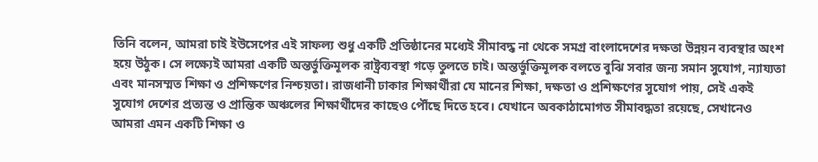তিনি বলেন, আমরা চাই ইউসেপের এই সাফল্য শুধু একটি প্রতিষ্ঠানের মধ্যেই সীমাবদ্ধ না থেকে সমগ্র বাংলাদেশের দক্ষতা উন্নয়ন ব্যবস্থার অংশ হয়ে উঠুক। সে লক্ষ্যেই আমরা একটি অন্তর্ভুক্তিমূলক রাষ্ট্রব্যবস্থা গড়ে তুলতে চাই। অন্তর্ভুক্তিমূলক বলতে বুঝি সবার জন্য সমান সুযোগ, ন্যায্যতা এবং মানসম্মত শিক্ষা ও প্রশিক্ষণের নিশ্চয়তা। রাজধানী ঢাকার শিক্ষার্থীরা যে মানের শিক্ষা, দক্ষতা ও প্রশিক্ষণের সুযোগ পায়, সেই একই সুযোগ দেশের প্রত্যন্ত ও প্রান্তিক অঞ্চলের শিক্ষার্থীদের কাছেও পৌঁছে দিতে হবে। যেখানে অবকাঠামোগত সীমাবদ্ধতা রয়েছে, সেখানেও আমরা এমন একটি শিক্ষা ও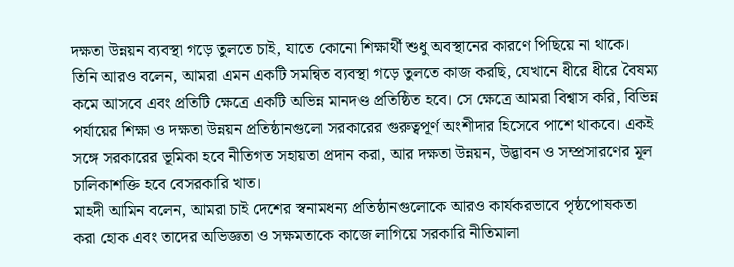দক্ষতা উন্নয়ন ব্যবস্থা গড়ে তুলতে চাই, যাতে কোনো শিক্ষার্থী শুধু অবস্থানের কারণে পিছিয়ে না থাকে।
তিনি আরও বলেন, আমরা এমন একটি সমন্বিত ব্যবস্থা গড়ে তুলতে কাজ করছি, যেখানে ধীরে ধীরে বৈষম্য কমে আসবে এবং প্রতিটি ক্ষেত্রে একটি অভিন্ন মানদণ্ড প্রতিষ্ঠিত হবে। সে ক্ষেত্রে আমরা বিশ্বাস করি, বিভিন্ন পর্যায়ের শিক্ষা ও দক্ষতা উন্নয়ন প্রতিষ্ঠানগুলো সরকারের গুরুত্বপূর্ণ অংশীদার হিসেবে পাশে থাকবে। একই সঙ্গে সরকারের ভূমিকা হবে নীতিগত সহায়তা প্রদান করা, আর দক্ষতা উন্নয়ন, উদ্ভাবন ও সম্প্রসারণের মূল চালিকাশক্তি হবে বেসরকারি খাত।
মাহদী আমিন বলেন, আমরা চাই দেশের স্বনামধন্য প্রতিষ্ঠানগুলোকে আরও কার্যকরভাবে পৃষ্ঠপোষকতা করা হোক এবং তাদের অভিজ্ঞতা ও সক্ষমতাকে কাজে লাগিয়ে সরকারি নীতিমালা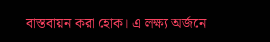বাস্তবায়ন করা হোক। এ লক্ষ্য অর্জনে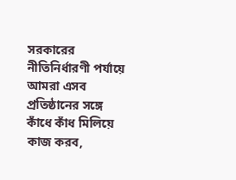সরকারের নীতিনির্ধারণী পর্যায়ে আমরা এসব প্রতিষ্ঠানের সঙ্গে কাঁধে কাঁধ মিলিয়ে কাজ করব,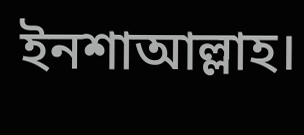ইনশাআল্লাহ।